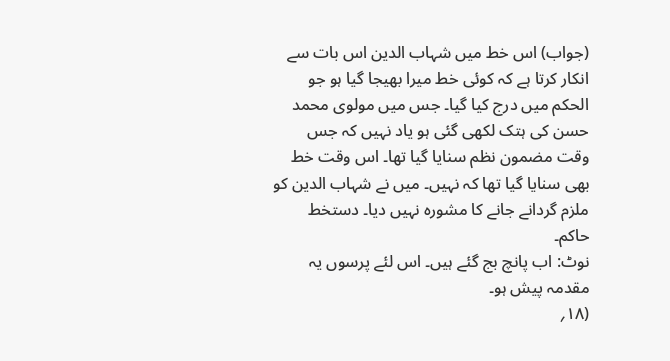(جواب) اس خط میں شہاب الدین اس بات سے انکار کرتا ہے کہ کوئی خط میرا بھیجا گیا ہو جو الحکم میں درج کیا گیا۔ جس میں مولوی محمد حسن کی ہتک لکھی گئی ہو یاد نہیں کہ جس وقت مضمون نظم سنایا گیا تھا۔ اس وقت خط بھی سنایا گیا تھا کہ نہیں۔ میں نے شہاب الدین کو ملزم گردانے جانے کا مشورہ نہیں دیا۔ دستخط حاکم۔
نوٹ: اب پانچ بج گئے ہیں۔ اس لئے پرسوں یہ مقدمہ پیش ہو۔
(۱۸؍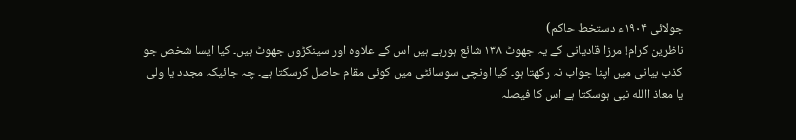جولائی ۱۹۰۴ء دستخط حاکم)
ناظرین کرام! مرزا قادیانی کے یہ جھوٹ ۱۳۸ شائع ہورہے ہیں اس کے علاوہ اور سینکڑوں جھوٹ ہیں۔ کیا ایسا شخص جو کذب بیانی میں اپنا جواب نہ رکھتا ہو۔ کیا اونچی سوسائٹی میں کوئی مقام حاصل کرسکتا ہے۔ چہ جائیکہ مجدد یا ولی یا معاذ االله نبی ہوسکتا ہے اس کا فیصلہ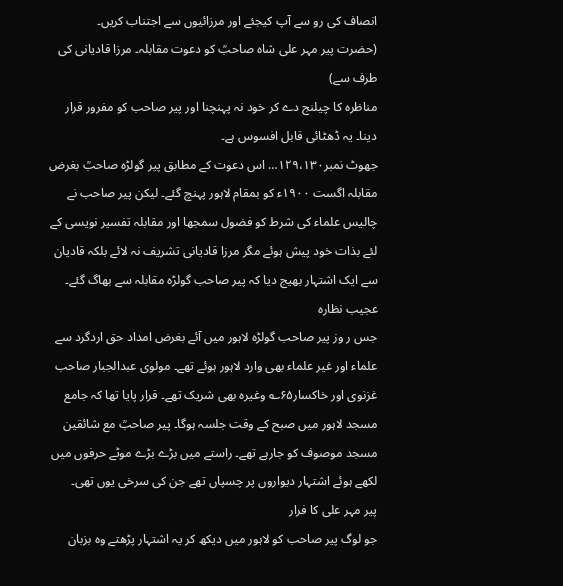انصاف کی رو سے آپ کیجئے اور مرزائیوں سے اجتناب کریں۔
(حضرت پیر مہر علی شاہ صاحبؒ کو دعوت مقابلہ۔ مرزا قادیانی کی طرف سے)
مناظرہ کا چیلنج دے کر خود نہ پہنچنا اور پیر صاحب کو مفرور قرار دینا۔ یہ ڈھٹائی قابل افسوس ہے۔
جھوٹ نمبر۱۲۹،۱۳۰… اس دعوت کے مطابق پیر گولڑہ صاحبؒ بغرض مقابلہ اگست ۱۹۰۰ء کو بمقام لاہور پہنچ گئے۔ لیکن پیر صاحب نے چالیس علماء کی شرط کو فضول سمجھا اور مقابلہ تفسیر نویسی کے لئے بذات خود پیش ہوئے مگر مرزا قادیانی تشریف نہ لائے بلکہ قادیان سے ایک اشتہار بھیج دیا کہ پیر صاحب گولڑہ مقابلہ سے بھاگ گئے۔
عجیب نظارہ
جس ر وز پیر صاحب گولڑہ لاہور میں آئے بغرض امداد حق اردگرد سے علماء اور غیر علماء بھی وارد لاہور ہوئے تھے۔ مولوی عبدالجبار صاحب غزنوی اور خاکسار۶۵؎ وغیرہ بھی شریک تھے۔ قرار پایا تھا کہ جامع مسجد لاہور میں صبح کے وقت جلسہ ہوگا۔ پیر صاحبؒ مع شائقین مسجد موصوف کو جارہے تھے۔ راستے میں بڑے بڑے موٹے حرفوں میں لکھے ہوئے اشتہار دیواروں پر چسپاں تھے جن کی سرخی یوں تھی۔
پیر مہر علی کا فرار
جو لوگ پیر صاحب کو لاہور میں دیکھ کر یہ اشتہار پڑھتے وہ بزبان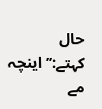حال کہتے:’’اینچہ مے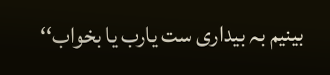بینیم بہ بیداری ست یارب یا بخواب‘‘